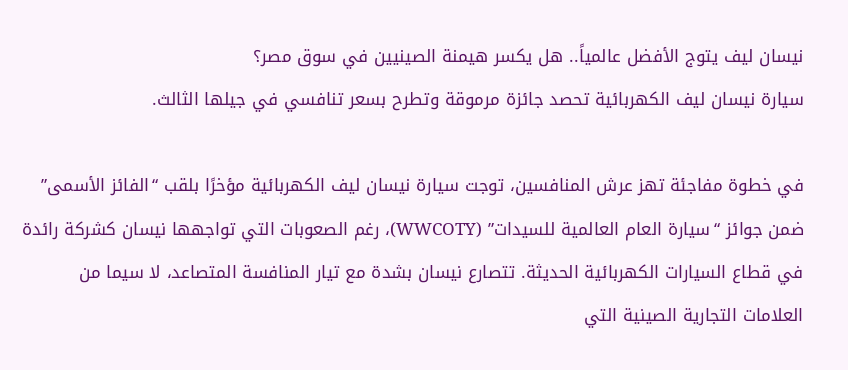نيسان ليف يتوج الأفضل عالمياً.. هل يكسر هيمنة الصينيين في سوق مصر؟
سيارة نيسان ليف الكهربائية تحصد جائزة مرموقة وتطرح بسعر تنافسي في جيلها الثالث.

في خطوة مفاجئة تهز عرش المنافسين، توجت سيارة نيسان ليف الكهربائية مؤخرًا بلقب “الفائز الأسمى” ضمن جوائز “سيارة العام العالمية للسيدات” (WWCOTY)، رغم الصعوبات التي تواجهها نيسان كشركة رائدة في قطاع السيارات الكهربائية الحديثة. تتصارع نيسان بشدة مع تيار المنافسة المتصاعد، لا سيما من العلامات التجارية الصينية التي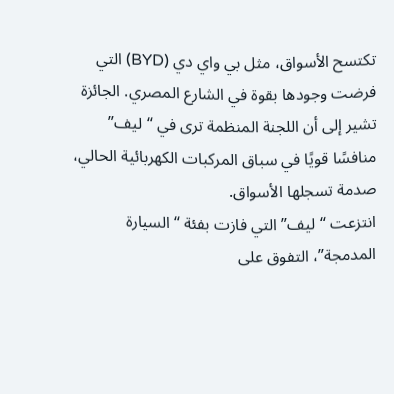تكتسح الأسواق، مثل بي واي دي (BYD) التي فرضت وجودها بقوة في الشارع المصري. الجائزة تشير إلى أن اللجنة المنظمة ترى في “ليف” منافسًا قويًا في سباق المركبات الكهربائية الحالي، صدمة تسجلها الأسواق.
انتزعت “ليف” التي فازت بفئة “السيارة المدمجة”، التفوق على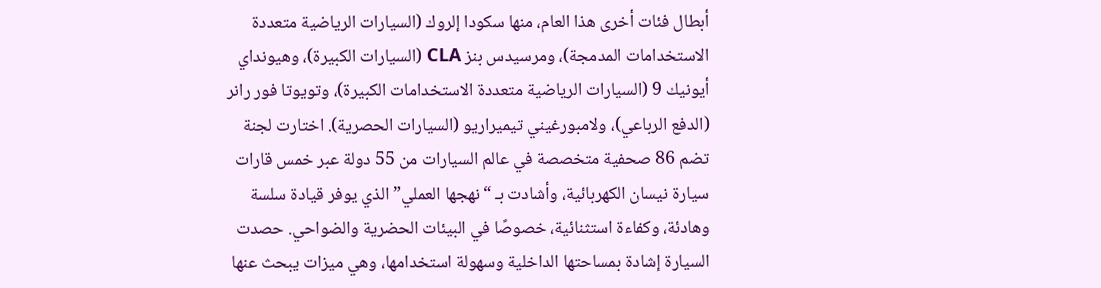أبطال فئات أخرى هذا العام، منها سكودا إلروك (السيارات الرياضية متعددة الاستخدامات المدمجة)، ومرسيدس بنز CLA (السيارات الكبيرة)، وهيونداي أيونيك 9 (السيارات الرياضية متعددة الاستخدامات الكبيرة)، وتويوتا فور رانر (الدفع الرباعي)، ولامبورغيني تيميراريو (السيارات الحصرية). اختارت لجنة تضم 86 صحفية متخصصة في عالم السيارات من 55 دولة عبر خمس قارات سيارة نيسان الكهربائية، وأشادت بـ “نهجها العملي” الذي يوفر قيادة سلسة وهادئة، وكفاءة استثنائية، خصوصًا في البيئات الحضرية والضواحي. حصدت السيارة إشادة بمساحتها الداخلية وسهولة استخدامها، وهي ميزات يبحث عنها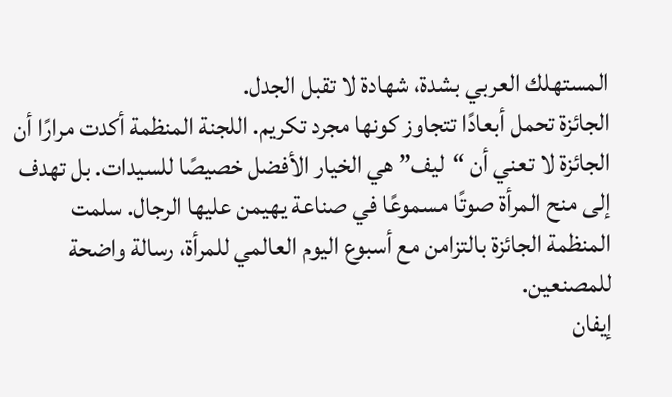المستهلك العربي بشدة، شهادة لا تقبل الجدل.
الجائزة تحمل أبعادًا تتجاوز كونها مجرد تكريم. اللجنة المنظمة أكدت مرارًا أن الجائزة لا تعني أن “ليف” هي الخيار الأفضل خصيصًا للسيدات. بل تهدف إلى منح المرأة صوتًا مسموعًا في صناعة يهيمن عليها الرجال. سلمت المنظمة الجائزة بالتزامن مع أسبوع اليوم العالمي للمرأة، رسالة واضحة للمصنعين.
إيفان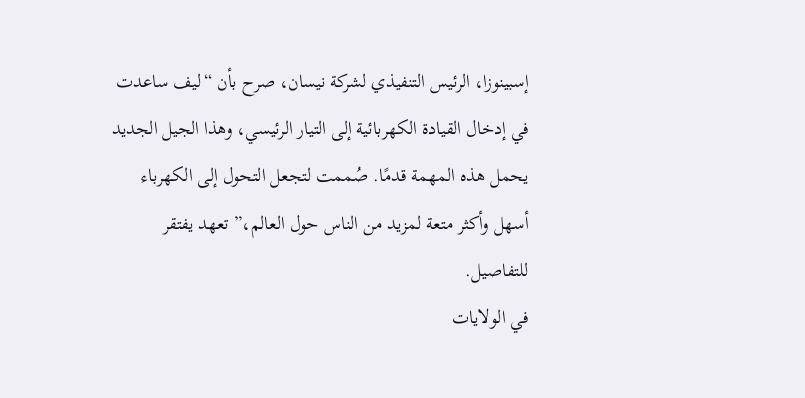إسبينوزا، الرئيس التنفيذي لشركة نيسان، صرح بأن “ليف ساعدت في إدخال القيادة الكهربائية إلى التيار الرئيسي، وهذا الجيل الجديد يحمل هذه المهمة قدمًا. صُممت لتجعل التحول إلى الكهرباء أسهل وأكثر متعة لمزيد من الناس حول العالم،” تعهد يفتقر للتفاصيل.
في الولايات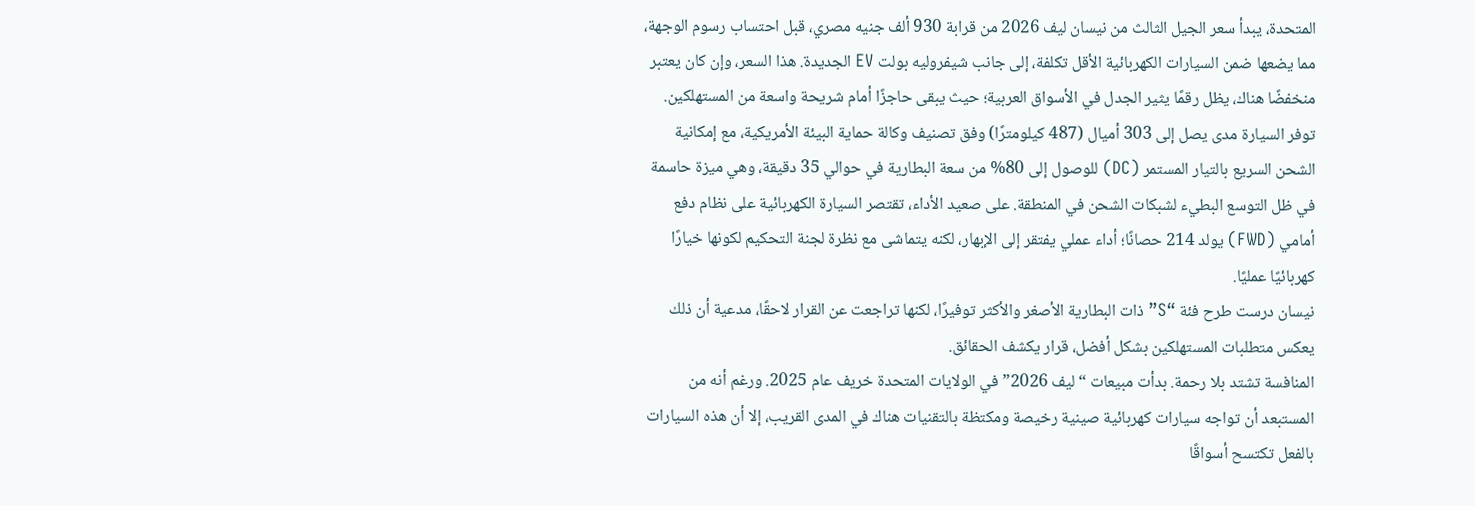المتحدة، يبدأ سعر الجيل الثالث من نيسان ليف 2026 من قرابة 930 ألف جنيه مصري، قبل احتساب رسوم الوجهة، مما يضعها ضمن السيارات الكهربائية الأقل تكلفة، إلى جانب شيفروليه بولت EV الجديدة. هذا السعر، وإن كان يعتبر منخفضًا هناك، يظل رقمًا يثير الجدل في الأسواق العربية؛ حيث يبقى حاجزًا أمام شريحة واسعة من المستهلكين. توفر السيارة مدى يصل إلى 303 أميال (487 كيلومترًا) وفق تصنيف وكالة حماية البيئة الأمريكية، مع إمكانية الشحن السريع بالتيار المستمر (DC) للوصول إلى 80% من سعة البطارية في حوالي 35 دقيقة، وهي ميزة حاسمة في ظل التوسع البطيء لشبكات الشحن في المنطقة. على صعيد الأداء، تقتصر السيارة الكهربائية على نظام دفع أمامي (FWD) يولد 214 حصانًا؛ أداء عملي يفتقر إلى الإبهار، لكنه يتماشى مع نظرة لجنة التحكيم لكونها خيارًا كهربائيًا عمليًا.
نيسان درست طرح فئة “S” ذات البطارية الأصغر والأكثر توفيرًا، لكنها تراجعت عن القرار لاحقًا، مدعية أن ذلك يعكس متطلبات المستهلكين بشكل أفضل، قرار يكشف الحقائق.
المنافسة تشتد بلا رحمة. بدأت مبيعات “ليف 2026” في الولايات المتحدة خريف عام 2025. ورغم أنه من المستبعد أن تواجه سيارات كهربائية صينية رخيصة ومكتظة بالتقنيات هناك في المدى القريب، إلا أن هذه السيارات بالفعل تكتسح أسواقًا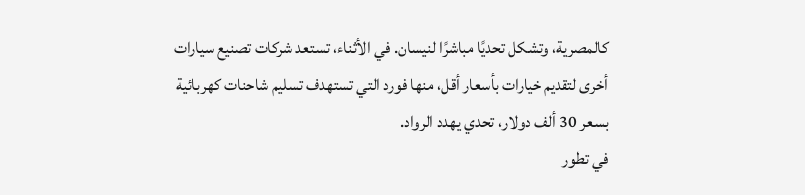كالمصرية، وتشكل تحديًا مباشرًا لنيسان. في الأثناء، تستعد شركات تصنيع سيارات أخرى لتقديم خيارات بأسعار أقل، منها فورد التي تستهدف تسليم شاحنات كهربائية بسعر 30 ألف دولار، تحدي يهدد الرواد.
في تطور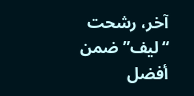آخر، رشحت “ليف” ضمن أفضل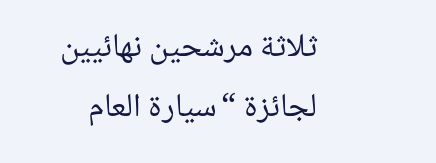ثلاثة مرشحين نهائيين لجائزة “سيارة العام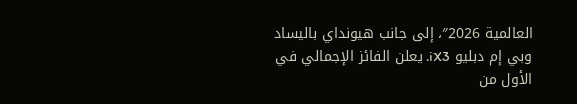العالمية 2026″، إلى جانب هيونداي باليساد وبي إم دبليو iX3. يعلن الفائز الإجمالي في الأول من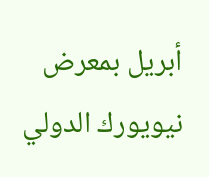أبريل بمعرض نيويورك الدولي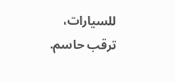للسيارات، ترقب حاسم.